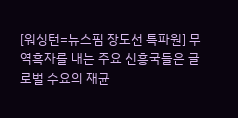[워싱턴=뉴스핌 장도선 특파원] 무역흑자를 내는 주요 신흥국들은 글로벌 수요의 재균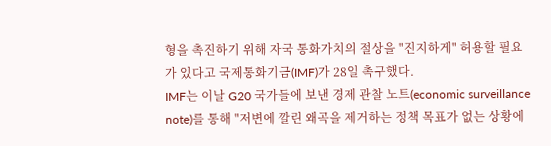형을 촉진하기 위해 자국 통화가치의 절상을 "진지하게" 허용할 필요가 있다고 국제통화기금(IMF)가 28일 촉구했다.
IMF는 이날 G20 국가들에 보낸 경제 관찰 노트(economic surveillance note)를 통해 "저변에 깔린 왜곡을 제거하는 정책 목표가 없는 상황에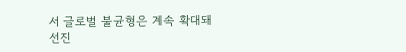서 글로벌 불균형은 계속 확대돼 선진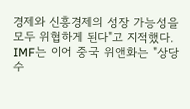경제와 신흥경제의 성장 가능성을 모두 위협하게 된다"고 지적했다.
IMF는 이어 중국 위앤화는 "상당 수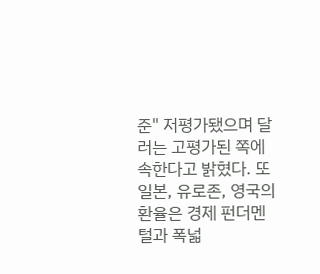준" 저평가됐으며 달러는 고평가된 쪽에 속한다고 밝혔다. 또 일본, 유로존, 영국의 환율은 경제 펀더멘털과 폭넓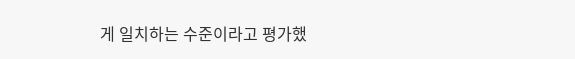게 일치하는 수준이라고 평가했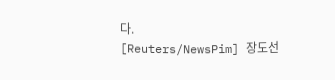다.
[Reuters/NewsPim] 장도선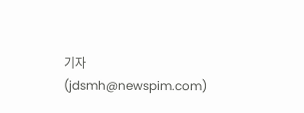기자 (jdsmh@newspim.com)